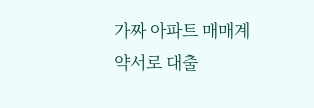가짜 아파트 매매계약서로 대출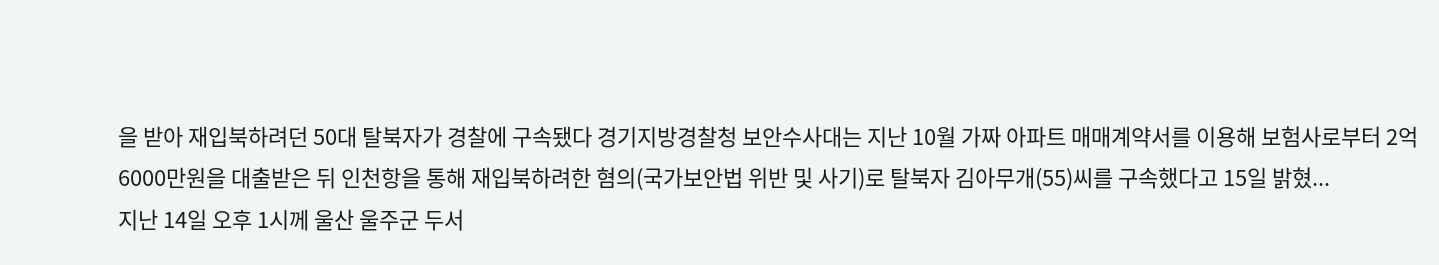을 받아 재입북하려던 50대 탈북자가 경찰에 구속됐다 경기지방경찰청 보안수사대는 지난 10월 가짜 아파트 매매계약서를 이용해 보험사로부터 2억6000만원을 대출받은 뒤 인천항을 통해 재입북하려한 혐의(국가보안법 위반 및 사기)로 탈북자 김아무개(55)씨를 구속했다고 15일 밝혔...
지난 14일 오후 1시께 울산 울주군 두서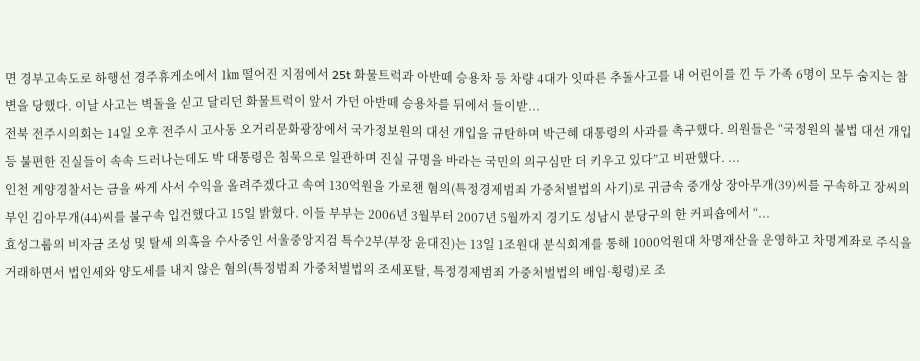면 경부고속도로 하행선 경주휴게소에서 1㎞ 떨어진 지점에서 25t 화물트럭과 아반떼 승용차 등 차량 4대가 잇따른 추돌사고를 내 어린이를 낀 두 가족 6명이 모두 숨지는 참변을 당했다. 이날 사고는 벽돌을 싣고 달리던 화물트럭이 앞서 가던 아반떼 승용차를 뒤에서 들이받...
전북 전주시의회는 14일 오후 전주시 고사동 오거리문화광장에서 국가정보원의 대선 개입을 규탄하며 박근혜 대통령의 사과를 촉구했다. 의원들은 “국정원의 불법 대선 개입 등 불편한 진실들이 속속 드러나는데도 박 대통령은 침묵으로 일관하며 진실 규명을 바라는 국민의 의구심만 더 키우고 있다”고 비판했다. ...
인천 계양경찰서는 금을 싸게 사서 수익을 올려주겠다고 속여 130억원을 가로챈 혐의(특정경제범죄 가중처벌법의 사기)로 귀금속 중개상 장아무개(39)씨를 구속하고 장씨의 부인 김아무개(44)씨를 불구속 입건했다고 15일 밝혔다. 이들 부부는 2006년 3월부터 2007년 5월까지 경기도 성남시 분당구의 한 커피숍에서 “...
효성그룹의 비자금 조성 및 탈세 의혹을 수사중인 서울중앙지검 특수2부(부장 윤대진)는 13일 1조원대 분식회계를 통해 1000억원대 차명재산을 운영하고 차명계좌로 주식을 거래하면서 법인세와 양도세를 내지 않은 혐의(특정범죄 가중처벌법의 조세포탈, 특정경제범죄 가중처벌법의 배임·횡령)로 조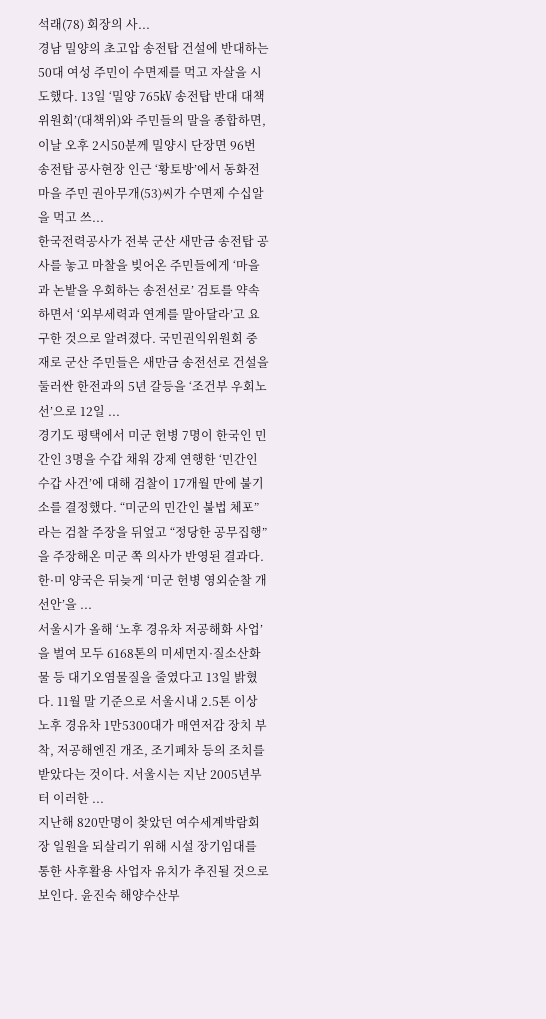석래(78) 회장의 사...
경남 밀양의 초고압 송전탑 건설에 반대하는 50대 여성 주민이 수면제를 먹고 자살을 시도했다. 13일 ‘밀양 765㎸ 송전탑 반대 대책위원회’(대책위)와 주민들의 말을 종합하면, 이날 오후 2시50분께 밀양시 단장면 96번 송전탑 공사현장 인근 ‘황토방’에서 동화전마을 주민 권아무개(53)씨가 수면제 수십알을 먹고 쓰...
한국전력공사가 전북 군산 새만금 송전탑 공사를 놓고 마찰을 빚어온 주민들에게 ‘마을과 논밭을 우회하는 송전선로’ 검토를 약속하면서 ‘외부세력과 연계를 말아달라’고 요구한 것으로 알려졌다. 국민권익위원회 중재로 군산 주민들은 새만금 송전선로 건설을 둘러싼 한전과의 5년 갈등을 ‘조건부 우회노선’으로 12일 ...
경기도 평택에서 미군 헌병 7명이 한국인 민간인 3명을 수갑 채워 강제 연행한 ‘민간인 수갑 사건’에 대해 검찰이 17개월 만에 불기소를 결정했다. “미군의 민간인 불법 체포”라는 검찰 주장을 뒤엎고 “정당한 공무집행”을 주장해온 미군 쪽 의사가 반영된 결과다. 한·미 양국은 뒤늦게 ‘미군 헌병 영외순찰 개선안’을 ...
서울시가 올해 ‘노후 경유차 저공해화 사업’을 벌여 모두 6168톤의 미세먼지·질소산화물 등 대기오염물질을 줄였다고 13일 밝혔다. 11월 말 기준으로 서울시내 2.5톤 이상 노후 경유차 1만5300대가 매연저감 장치 부착, 저공해엔진 개조, 조기폐차 등의 조치를 받았다는 것이다. 서울시는 지난 2005년부터 이러한 ...
지난해 820만명이 찾았던 여수세계박람회장 일원을 되살리기 위해 시설 장기임대를 통한 사후활용 사업자 유치가 추진될 것으로 보인다. 윤진숙 해양수산부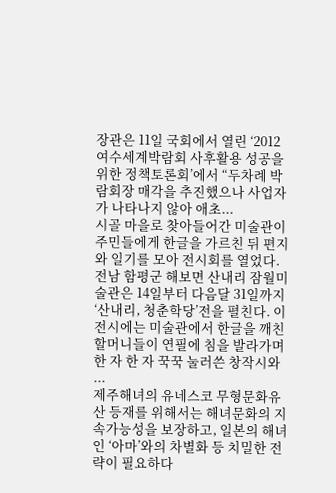장관은 11일 국회에서 열린 ‘2012 여수세계박람회 사후활용 성공을 위한 정책토론회’에서 “두차례 박람회장 매각을 추진했으나 사업자가 나타나지 않아 애초...
시골 마을로 찾아들어간 미술관이 주민들에게 한글을 가르친 뒤 편지와 일기를 모아 전시회를 열었다. 전남 함평군 해보면 산내리 잠월미술관은 14일부터 다음달 31일까지 ‘산내리, 청춘학당’전을 펼친다. 이 전시에는 미술관에서 한글을 깨친 할머니들이 연필에 침을 발라가며 한 자 한 자 꾹꾹 눌러쓴 창작시와 ...
제주해녀의 유네스코 무형문화유산 등재를 위해서는 해녀문화의 지속가능성을 보장하고, 일본의 해녀인 ‘아마’와의 차별화 등 치밀한 전략이 필요하다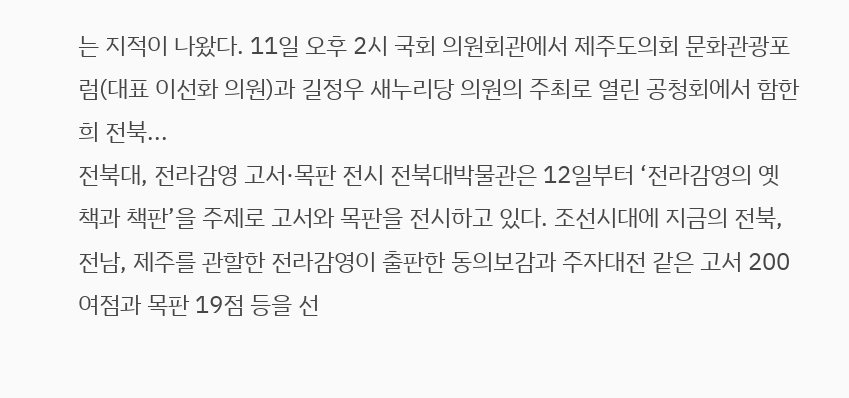는 지적이 나왔다. 11일 오후 2시 국회 의원회관에서 제주도의회 문화관광포럼(대표 이선화 의원)과 길정우 새누리당 의원의 주최로 열린 공청회에서 함한희 전북...
전북대, 전라감영 고서·목판 전시 전북대박물관은 12일부터 ‘전라감영의 옛 책과 책판’을 주제로 고서와 목판을 전시하고 있다. 조선시대에 지금의 전북, 전남, 제주를 관할한 전라감영이 출판한 동의보감과 주자대전 같은 고서 200여점과 목판 19점 등을 선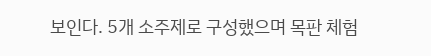보인다. 5개 소주제로 구성했으며 목판 체험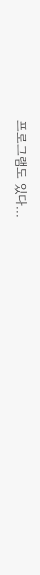프로그램도 있다...